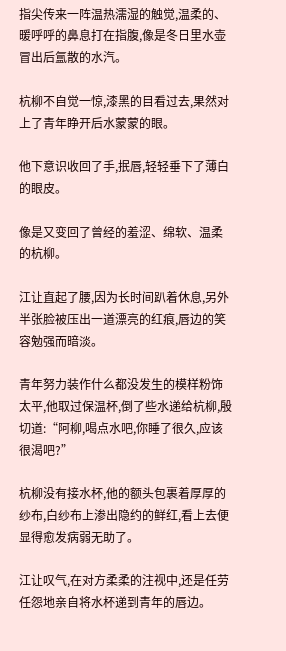指尖传来一阵温热濡湿的触觉,温柔的、暖呼呼的鼻息打在指腹,像是冬日里水壶冒出后氲散的水汽。

杭柳不自觉一惊,漆黑的目看过去,果然对上了青年睁开后水蒙蒙的眼。

他下意识收回了手,抿唇,轻轻垂下了薄白的眼皮。

像是又变回了曾经的羞涩、绵软、温柔的杭柳。

江让直起了腰,因为长时间趴着休息,另外半张脸被压出一道漂亮的红痕,唇边的笑容勉强而暗淡。

青年努力装作什么都没发生的模样粉饰太平,他取过保温杯,倒了些水递给杭柳,殷切道:“阿柳,喝点水吧,你睡了很久,应该很渴吧?”

杭柳没有接水杯,他的额头包裹着厚厚的纱布,白纱布上渗出隐约的鲜红,看上去便显得愈发病弱无助了。

江让叹气,在对方柔柔的注视中,还是任劳任怨地亲自将水杯递到青年的唇边。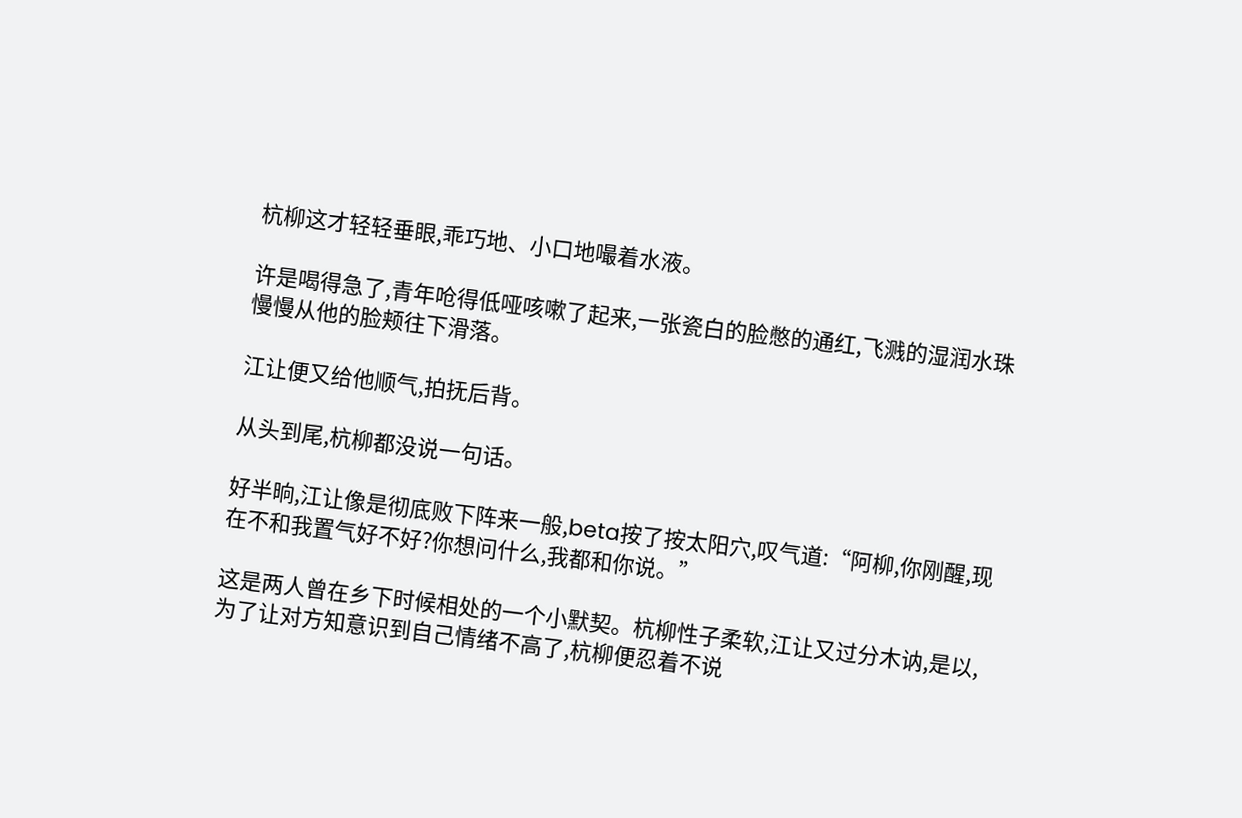杭柳这才轻轻垂眼,乖巧地、小口地嘬着水液。

许是喝得急了,青年呛得低哑咳嗽了起来,一张瓷白的脸憋的通红,飞溅的湿润水珠慢慢从他的脸颊往下滑落。

江让便又给他顺气,拍抚后背。

从头到尾,杭柳都没说一句话。

好半晌,江让像是彻底败下阵来一般,beta按了按太阳穴,叹气道:“阿柳,你刚醒,现在不和我置气好不好?你想问什么,我都和你说。”

这是两人曾在乡下时候相处的一个小默契。杭柳性子柔软,江让又过分木讷,是以,为了让对方知意识到自己情绪不高了,杭柳便忍着不说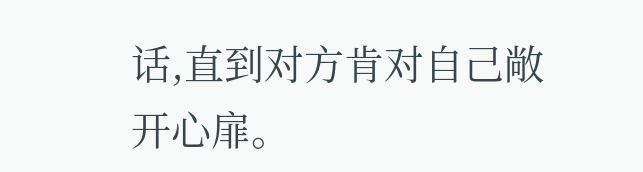话,直到对方肯对自己敞开心扉。